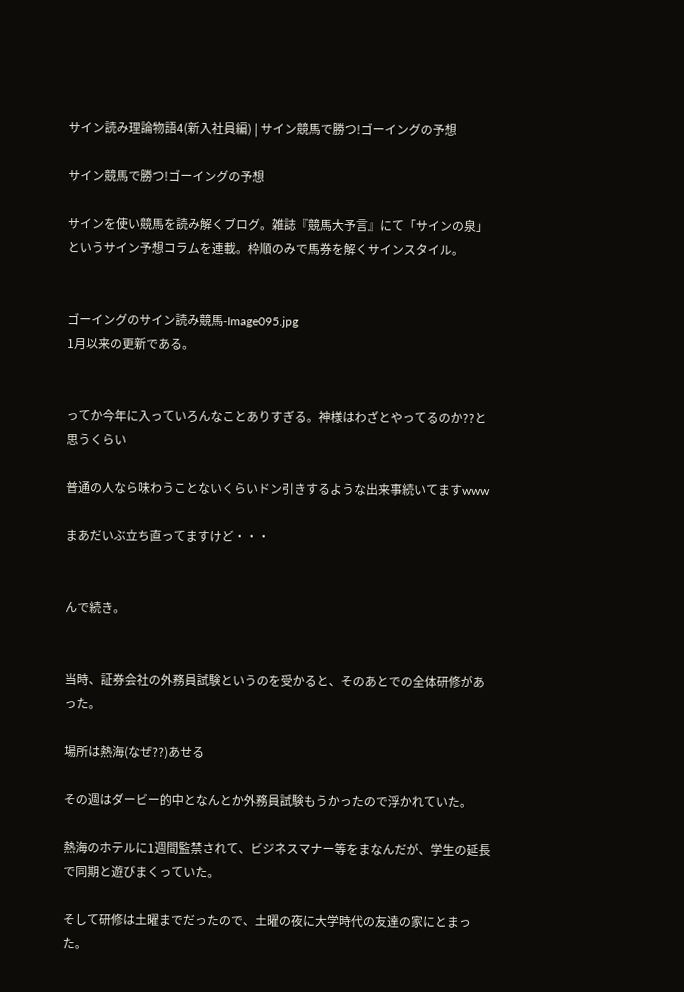サイン読み理論物語4(新入社員編) | サイン競馬で勝つ!ゴーイングの予想

サイン競馬で勝つ!ゴーイングの予想

サインを使い競馬を読み解くブログ。雑誌『競馬大予言』にて「サインの泉」というサイン予想コラムを連載。枠順のみで馬券を解くサインスタイル。


ゴーイングのサイン読み競馬-Image095.jpg
1月以来の更新である。


ってか今年に入っていろんなことありすぎる。神様はわざとやってるのか??と思うくらい

普通の人なら味わうことないくらいドン引きするような出来事続いてますwww

まあだいぶ立ち直ってますけど・・・


んで続き。


当時、証券会社の外務員試験というのを受かると、そのあとでの全体研修があった。

場所は熱海(なぜ??)あせる

その週はダービー的中となんとか外務員試験もうかったので浮かれていた。

熱海のホテルに1週間監禁されて、ビジネスマナー等をまなんだが、学生の延長で同期と遊びまくっていた。

そして研修は土曜までだったので、土曜の夜に大学時代の友達の家にとまった。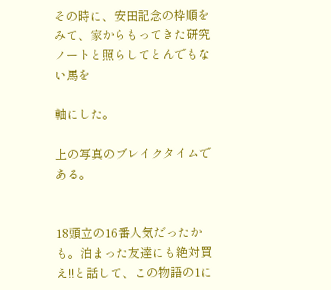その時に、安田記念の枠順をみて、家からもってきた研究ノートと照らしてとんでもない馬を

軸にした。

上の写真のブレイクタイムである。


18頭立の16番人気だったかも。泊まった友達にも絶対買え!!と話して、この物語の1に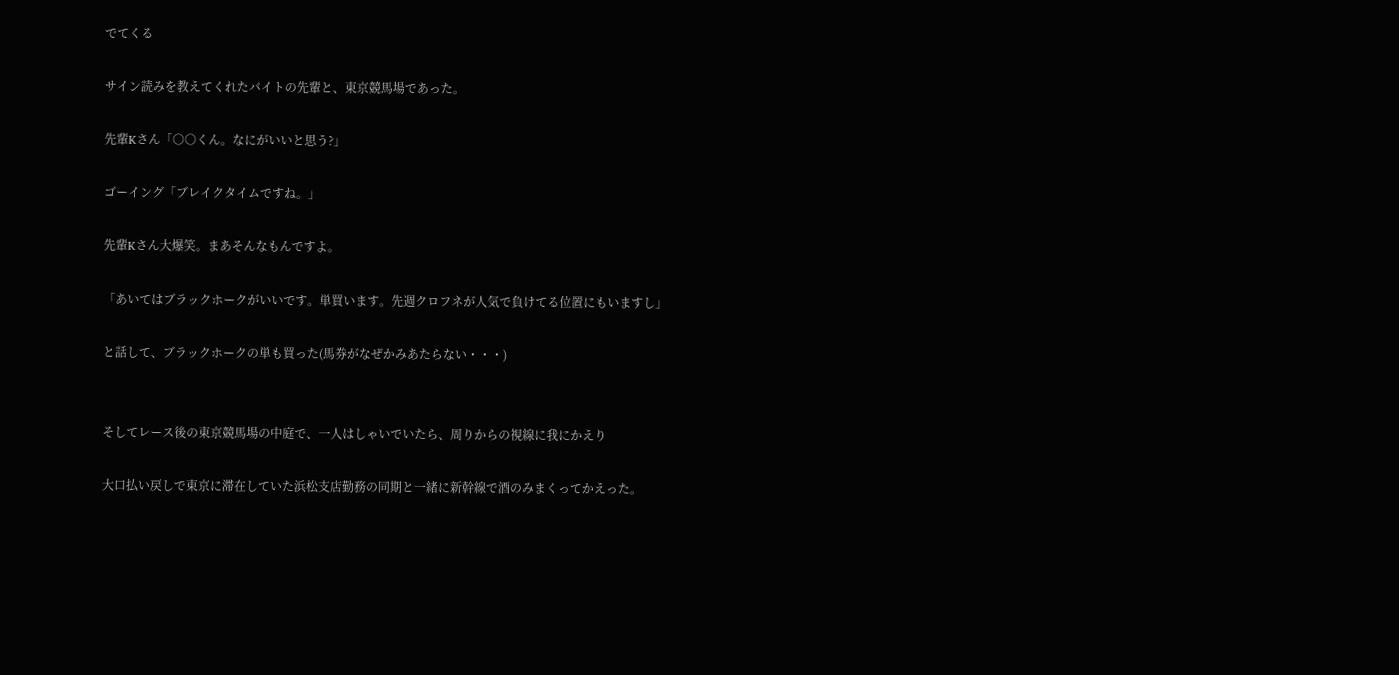でてくる

サイン読みを教えてくれたバイトの先輩と、東京競馬場であった。

先輩Kさん「○○くん。なにがいいと思う?」

ゴーイング「ブレイクタイムですね。」

先輩Kさん大爆笑。まあそんなもんですよ。

「あいてはブラックホークがいいです。単買います。先週クロフネが人気で負けてる位置にもいますし」

と話して、ブラックホークの単も買った(馬券がなぜかみあたらない・・・)


そしてレース後の東京競馬場の中庭で、一人はしゃいでいたら、周りからの視線に我にかえり

大口払い戻しで東京に滞在していた浜松支店勤務の同期と一緒に新幹線で酒のみまくってかえった。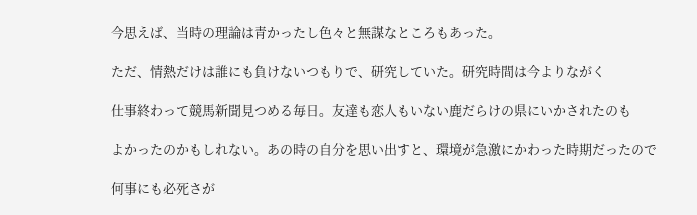今思えば、当時の理論は青かったし色々と無謀なところもあった。

ただ、情熱だけは誰にも負けないつもりで、研究していた。研究時間は今よりながく

仕事終わって競馬新聞見つめる毎日。友達も恋人もいない鹿だらけの県にいかされたのも

よかったのかもしれない。あの時の自分を思い出すと、環境が急激にかわった時期だったので

何事にも必死さが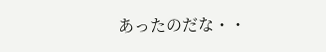あったのだな・・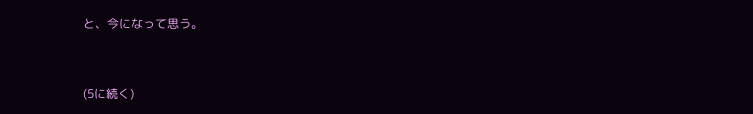と、今になって思う。


(5に続く)